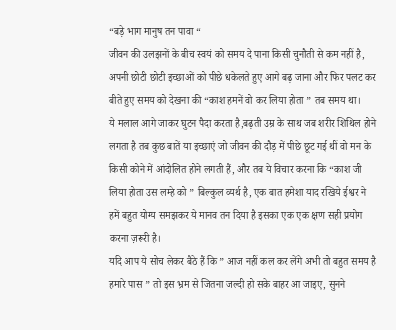“बड़े भाग मानुष तन पावा “
जीवन की उलझनों के बीच स्वयं को समय दे पाना किसी चुनौती से कम नहीं है, अपनी छोटी छोटी इच्छाओं को पीछे धकेलते हुए आगे बढ़ जाना और फिर पलट कर बीते हुए समय को देखना की “काश हमनें वो कर लिया होता ” तब समय था।
ये मलाल आगे जाकर घुटन पैदा करता है,बढ़ती उम्र के साथ जब शरीर शिथिल होने लगता है तब कुछ बातें या इच्छाएं जो जीवन की दौड़ में पीछे छूट गई थीं वो मन के किसी कोने में आंदोलित होने लगती हैं, और तब ये विचार करना कि “काश जी लिया होता उस लम्हे को ” बिल्कुल व्यर्थ है, एक बात हमेशा याद रखिये ईश्वर ने हमें बहुत योग्य समझकर ये मानव तन दिया है इसका एक एक क्षण सही प्रयोग करना ज़रूरी है।
यदि आप ये सोच लेकर बैठे हैं कि ” आज नहीं कल कर लेंगे अभी तो बहुत समय है हमारे पास ” तो इस भ्रम से जितना जल्दी हो सके बाहर आ जाइए, सुनने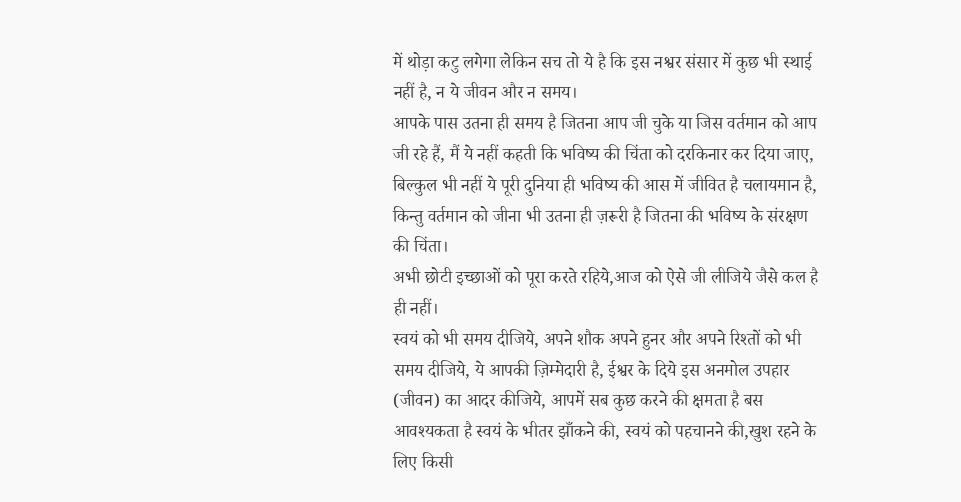में थोड़ा कटु लगेगा लेकिन सच तो ये है कि इस नश्वर संसार में कुछ भी स्थाई नहीं है, न ये जीवन और न समय।
आपके पास उतना ही समय है जितना आप जी चुके या जिस वर्तमान को आप जी रहे हैं, मैं ये नहीं कहती कि भविष्य की चिंता को दरकिनार कर दिया जाए, बिल्कुल भी नहीं ये पूरी दुनिया ही भविष्य की आस में जीवित है चलायमान है, किन्तु वर्तमान को जीना भी उतना ही ज़रूरी है जितना की भविष्य के संरक्षण की चिंता।
अभी छोटी इच्छाओं को पूरा करते रहिये,आज को ऐसे जी लीजिये जैसे कल है ही नहीं।
स्वयं को भी समय दीजिये, अपने शौक अपने हुनर और अपने रिश्तों को भी समय दीजिये, ये आपकी ज़िम्मेदारी है, ईश्वर के दिये इस अनमोल उपहार (जीवन) का आदर कीजिये, आपमें सब कुछ करने की क्षमता है बस आवश्यकता है स्वयं के भीतर झाँकने की, स्वयं को पहचानने की,खुश रहने के लिए किसी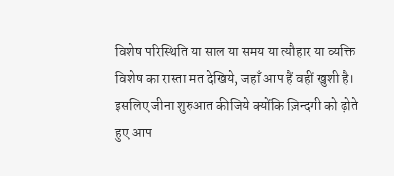विशेष परिस्थिति या साल या समय या त्यौहार या व्यक्ति विशेष का रास्ता मत देखिये, जहाँ आप हैं वहीं खुशी है।
इसलिए जीना शुरुआत कीजिये क्योंकि ज़िन्दगी को ढ़ोते हुए आप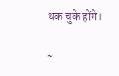थक चुके होंगे।

~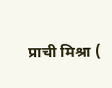प्राची मिश्रा (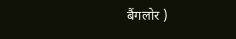बैंगलोर )